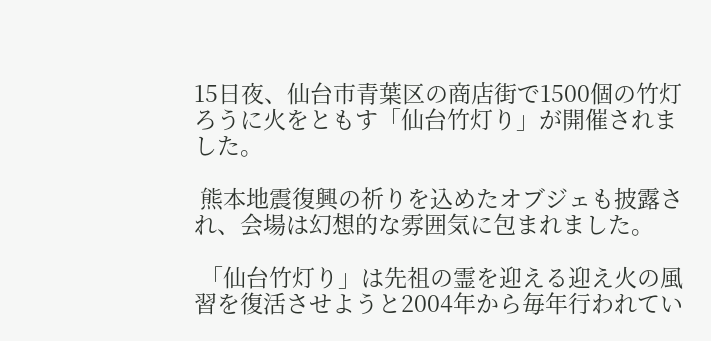15日夜、仙台市青葉区の商店街で1500個の竹灯ろうに火をともす「仙台竹灯り」が開催されました。

 熊本地震復興の祈りを込めたオブジェも披露され、会場は幻想的な雰囲気に包まれました。

 「仙台竹灯り」は先祖の霊を迎える迎え火の風習を復活させようと2004年から毎年行われてい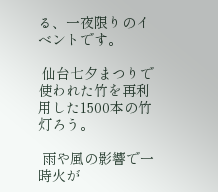る、一夜限りのイベントです。

 仙台七夕まつりで使われた竹を再利用した1500本の竹灯ろう。

 雨や風の影響で一時火が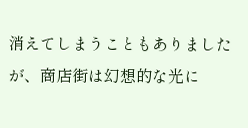消えてしまうこともありましたが、商店街は幻想的な光に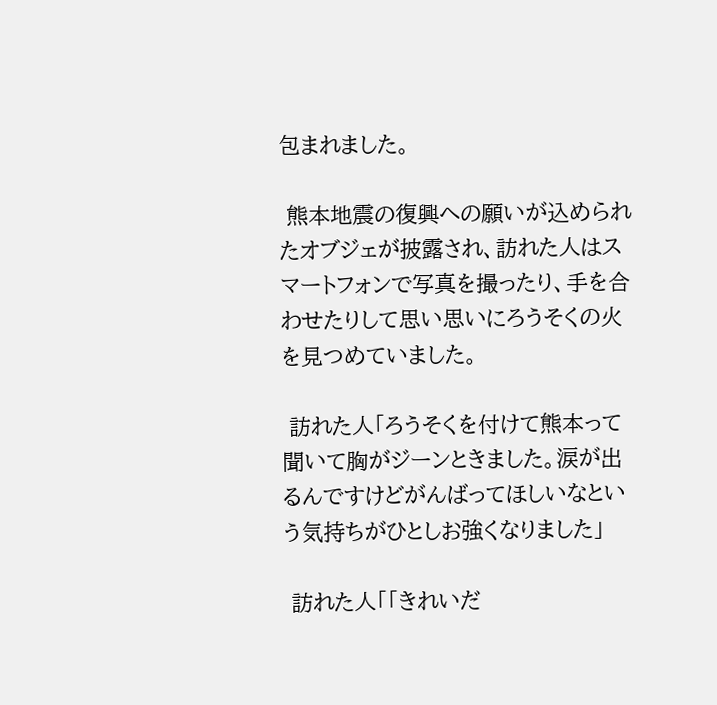包まれました。

 熊本地震の復興への願いが込められたオブジェが披露され、訪れた人はスマートフォンで写真を撮ったり、手を合わせたりして思い思いにろうそくの火を見つめていました。

 訪れた人「ろうそくを付けて熊本って聞いて胸がジーンときました。涙が出るんですけどがんばってほしいなという気持ちがひとしお強くなりました」

 訪れた人「「きれいだ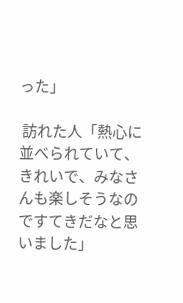った」

 訪れた人「熱心に並べられていて、きれいで、みなさんも楽しそうなのですてきだなと思いました」